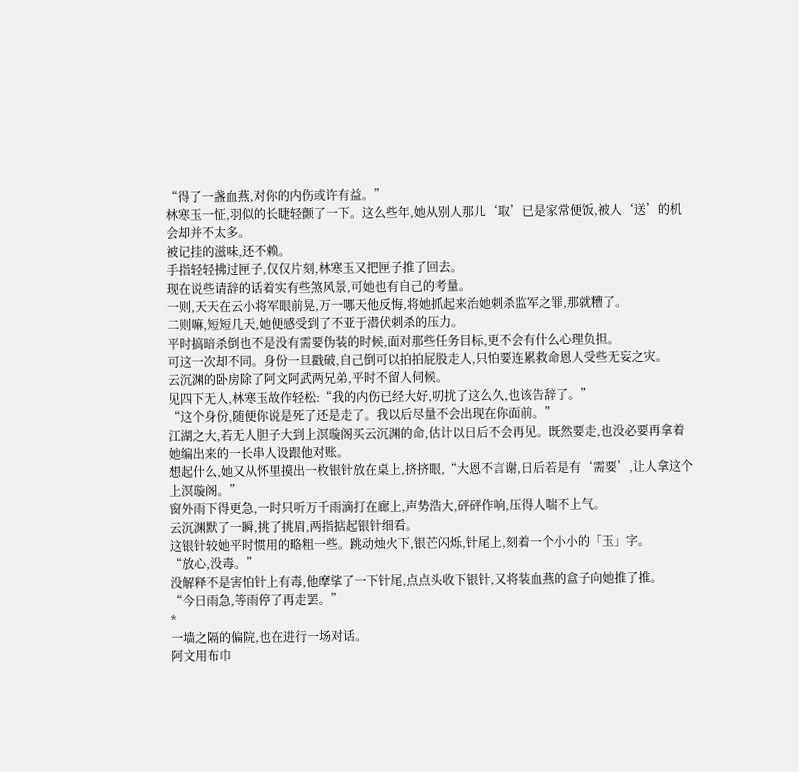“得了一盏血燕,对你的内伤或许有益。”
林寒玉一怔,羽似的长睫轻颤了一下。这么些年,她从别人那儿‘取’已是家常便饭,被人‘送’的机会却并不太多。
被记挂的滋味,还不赖。
手指轻轻拂过匣子,仅仅片刻,林寒玉又把匣子推了回去。
现在说些请辞的话着实有些煞风景,可她也有自己的考量。
一则,天天在云小将军眼前晃,万一哪天他反悔,将她抓起来治她刺杀监军之罪,那就糟了。
二则嘛,短短几天,她便感受到了不亚于潜伏刺杀的压力。
平时搞暗杀倒也不是没有需要伪装的时候,面对那些任务目标,更不会有什么心理负担。
可这一次却不同。身份一旦戳破,自己倒可以拍拍屁股走人,只怕要连累救命恩人受些无妄之灾。
云沉渊的卧房除了阿文阿武两兄弟,平时不留人伺候。
见四下无人,林寒玉故作轻松:“我的内伤已经大好,叨扰了这么久,也该告辞了。”
“这个身份,随便你说是死了还是走了。我以后尽量不会出现在你面前。”
江湖之大,若无人胆子大到上溟璇阁买云沉渊的命,估计以日后不会再见。既然要走,也没必要再拿着她编出来的一长串人设跟他对账。
想起什么,她又从怀里摸出一枚银针放在桌上,挤挤眼,“大恩不言谢,日后若是有‘需要’,让人拿这个上溟璇阁。”
窗外雨下得更急,一时只听万千雨滴打在廊上,声势浩大,砰砰作响,压得人喘不上气。
云沉渊默了一瞬,挑了挑眉,两指掂起银针细看。
这银针较她平时惯用的略粗一些。跳动烛火下,银芒闪烁,针尾上,刻着一个小小的「玉」字。
“放心,没毒。”
没解释不是害怕针上有毒,他摩挲了一下针尾,点点头收下银针,又将装血燕的盒子向她推了推。
“今日雨急,等雨停了再走罢。”
*
一墙之隔的偏院,也在进行一场对话。
阿文用布巾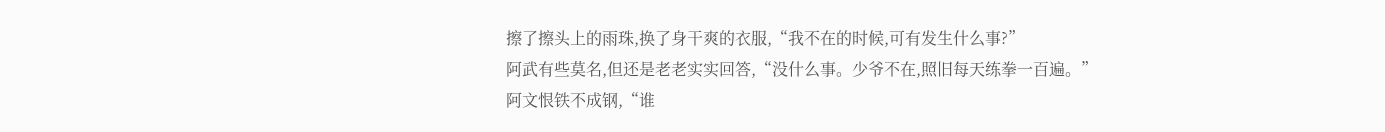擦了擦头上的雨珠,换了身干爽的衣服,“我不在的时候,可有发生什么事?”
阿武有些莫名,但还是老老实实回答,“没什么事。少爷不在,照旧每天练拳一百遍。”
阿文恨铁不成钢,“谁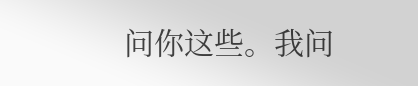问你这些。我问